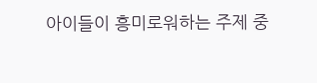아이들이 흥미로워하는 주제 중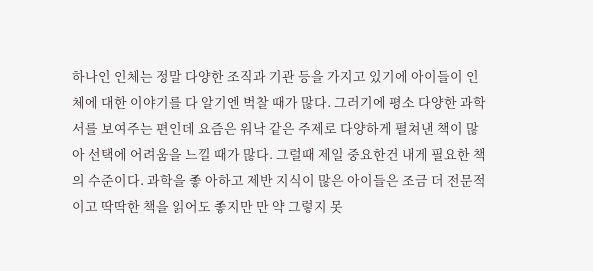하나인 인체는 정말 다양한 조직과 기관 등을 가지고 있기에 아이들이 인체에 대한 이야기를 다 알기엔 벅찰 때가 많다. 그러기에 평소 다양한 과학서를 보여주는 편인데 요즘은 워낙 같은 주제로 다양하게 펼쳐낸 책이 많아 선택에 어려움을 느낄 때가 많다. 그럴때 제일 중요한건 내게 필요한 책의 수준이다. 과학을 좋 아하고 제반 지식이 많은 아이들은 조금 더 전문적이고 딱딱한 책을 읽어도 좋지만 만 약 그렇지 못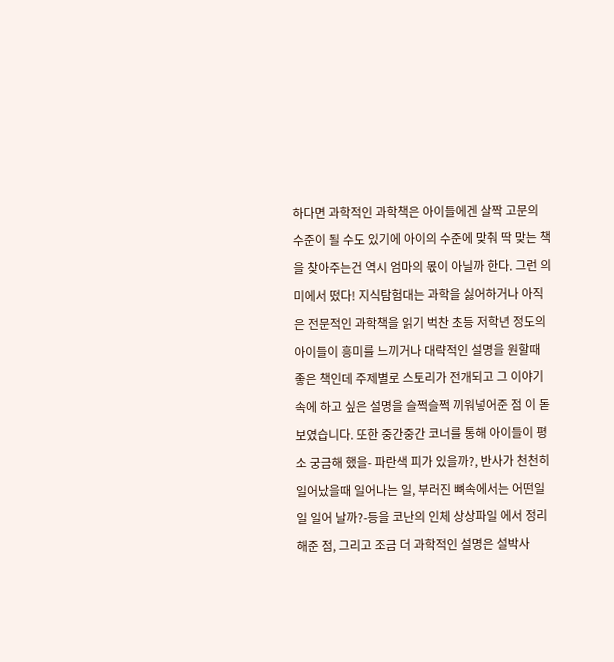하다면 과학적인 과학책은 아이들에겐 살짝 고문의 수준이 될 수도 있기에 아이의 수준에 맞춰 딱 맞는 책을 찾아주는건 역시 엄마의 몫이 아닐까 한다. 그런 의미에서 떴다! 지식탐험대는 과학을 싫어하거나 아직은 전문적인 과학책을 읽기 벅찬 초등 저학년 정도의 아이들이 흥미를 느끼거나 대략적인 설명을 원할때 좋은 책인데 주제별로 스토리가 전개되고 그 이야기 속에 하고 싶은 설명을 슬쩍슬쩍 끼워넣어준 점 이 돋보였습니다. 또한 중간중간 코너를 통해 아이들이 평소 궁금해 했을- 파란색 피가 있을까?, 반사가 천천히 일어났을때 일어나는 일, 부러진 뼈속에서는 어떤일일 일어 날까?-등을 코난의 인체 상상파일 에서 정리해준 점, 그리고 조금 더 과학적인 설명은 설박사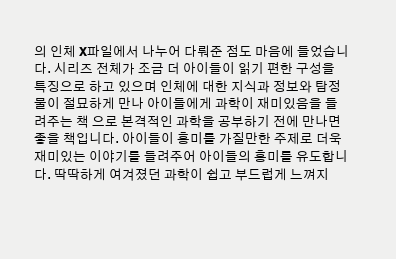의 인체 X파일에서 나누어 다뤄준 점도 마음에 들었습니다. 시리즈 전체가 조금 더 아이들이 읽기 편한 구성을 특징으로 하고 있으며 인체에 대한 지식과 정보와 탐정물이 절묘하게 만나 아이들에게 과학이 재미있음을 들려주는 책 으로 본격적인 과학을 공부하기 전에 만나면 좋을 책입니다. 아이들이 흥미를 가질만한 주제로 더욱 재미있는 이야기를 들려주어 아이들의 흥미를 유도합니다. 딱딱하게 여겨졌던 과학이 쉽고 부드럽게 느껴지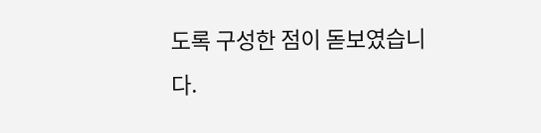도록 구성한 점이 돋보였습니다.